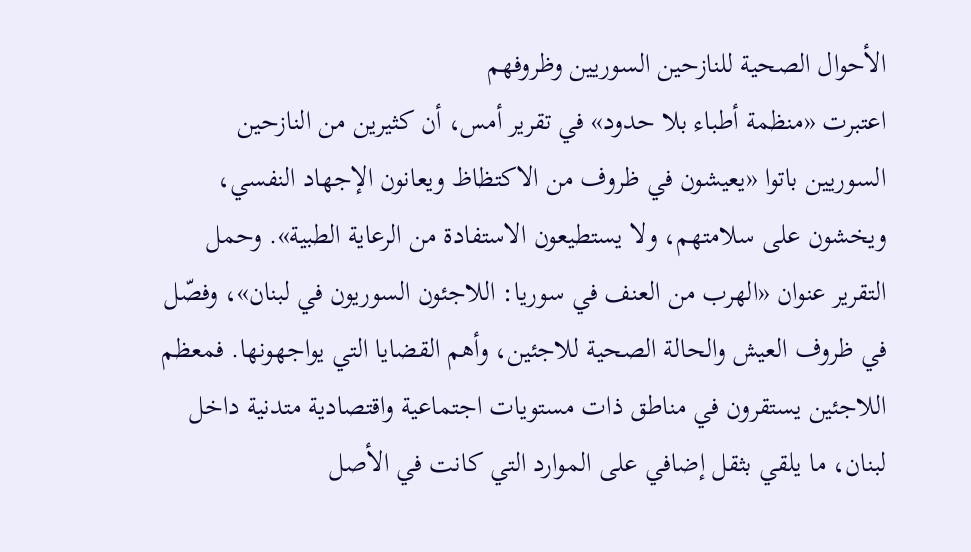الأحوال الصحية للنازحين السوريين وظروفهم
اعتبرت «منظمة أطباء بلا حدود» في تقرير أمس، أن كثيرين من النازحين السوريين باتوا «يعيشون في ظروف من الاكتظاظ ويعانون الإجهاد النفسي، ويخشون على سلامتهم، ولا يستطيعون الاستفادة من الرعاية الطبية». وحمل التقرير عنوان «الهرب من العنف في سوريا: اللاجئون السوريون في لبنان»، وفصّل في ظروف العيش والحالة الصحية للاجئين، وأهم القضايا التي يواجهونها. فمعظم اللاجئين يستقرون في مناطق ذات مستويات اجتماعية واقتصادية متدنية داخل لبنان، ما يلقي بثقل إضافي على الموارد التي كانت في الأصل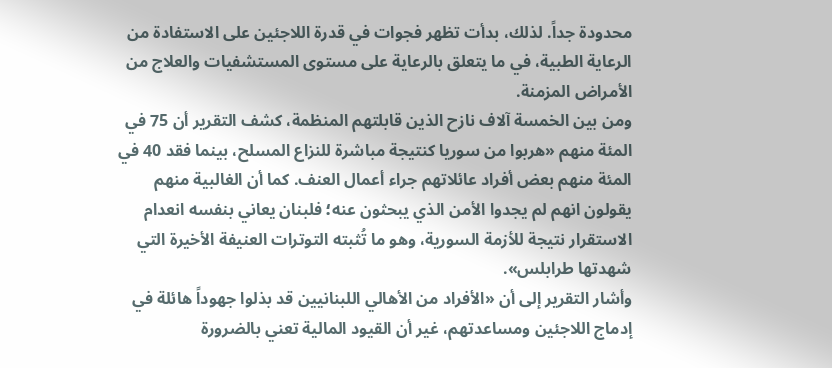محدودة جداً. لذلك، بدأت تظهر فجوات في قدرة اللاجئين على الاستفادة من الرعاية الطبية، في ما يتعلق بالرعاية على مستوى المستشفيات والعلاج من الأمراض المزمنة.
ومن بين الخمسة آلاف نازح الذين قابلتهم المنظمة، كشف التقرير أن 75 في المئة منهم «هربوا من سوريا كنتيجة مباشرة للنزاع المسلح، بينما فقد 40 في المئة منهم بعض أفراد عائلاتهم جراء أعمال العنف. كما أن الغالبية منهم يقولون انهم لم يجدوا الأمن الذي يبحثون عنه؛ فلبنان يعاني بنفسه انعدام الاستقرار نتيجة للأزمة السورية، وهو ما تُثبته التوترات العنيفة الأخيرة التي شهدتها طرابلس».
وأشار التقرير إلى أن «الأفراد من الأهالي اللبنانيين قد بذلوا جهوداً هائلة في إدماج اللاجئين ومساعدتهم، غير أن القيود المالية تعني بالضرورة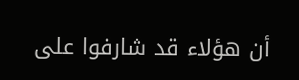أن هؤلاء قد شارفوا على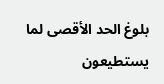بلوغ الحد الأقصى لما يستطيعون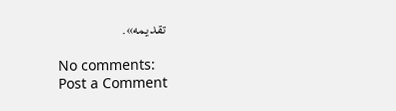تقديمه».

No comments:
Post a Comment